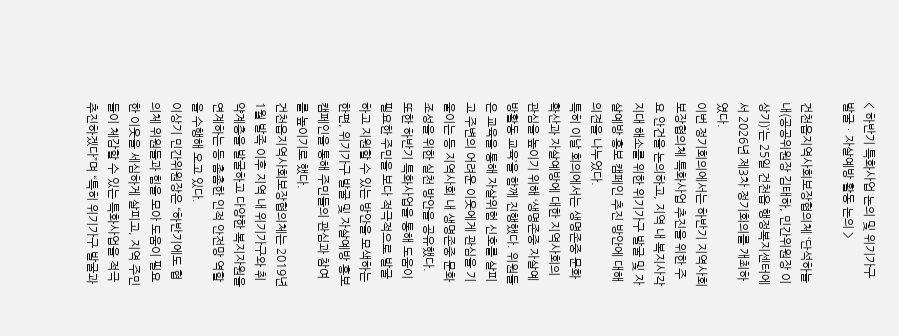< 하반기 특화사업 논의 및 위기가구 발굴ㆍ자살예방 활동 논의 >

건천읍지역사회보장협의체 ‘단석하늘내(공공위원장 김태하, 민간위원장 이상기)’는 25일 건천읍 행정복지센터에서 2026년 제3차 정기회의를 개최하였다.
이번 정기회의에서는 하반기 지역사회보장협의체 특화사업 추진을 위한 주요 안건을 논의하고, 지역 내 복지사각지대 해소를 위한 위기가구 발굴 및 자살예방 홍보 캠페인 추진 방안에 대해 의견을 나누었다.
특히 이날 회의에서는 생명존중 문화 확산과 자살예방에 대한 지역사회의 관심을 높이기 위해 ‘생명존중 자살예방활동 교육’을 함께 진행했다. 위원들은 교육을 통해 자살위험 신호를 살피고 주변의 어려운 이웃에게 관심을 기울이는 등 지역사회 내 생명존중 문화 조성을 위한 실천 방안을 공유했다.
또한 하반기 특화사업을 통해 도움이 필요한 주민을 보다 적극적으로 발굴하고 지원할 수 있는 방안을 모색하는 한편, 위기가구 발굴 및 자살예방 홍보 캠페인을 통해 주민들의 관심과 참여를 높이기로 했다.
건천읍지역사회보장협의체는 2019년 1월 발족 이후 지역 내 위기가구와 취약계층을 발굴하고 다양한 복지자원을 연계하는 등 촘촘한 인적 안전망 역할을 수행해 오고 있다.
이상기 민간위원장은 “하반기에도 협의체 위원들과 힘을 모아 도움이 필요한 이웃을 세심하게 살피고, 지역 주민들이 체감할 수 있는 특화사업을 적극 추진하겠다”며 “특히 위기가구 발굴과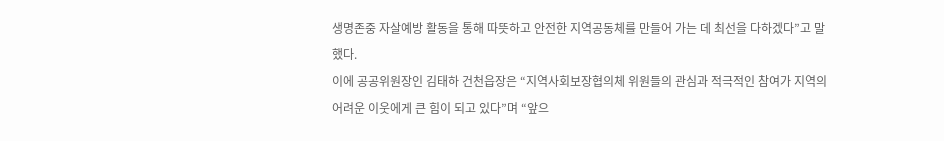생명존중 자살예방 활동을 통해 따뜻하고 안전한 지역공동체를 만들어 가는 데 최선을 다하겠다”고 말했다.
이에 공공위원장인 김태하 건천읍장은 “지역사회보장협의체 위원들의 관심과 적극적인 참여가 지역의 어려운 이웃에게 큰 힘이 되고 있다”며 “앞으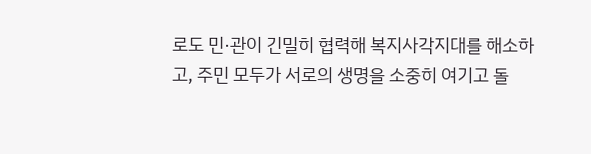로도 민·관이 긴밀히 협력해 복지사각지대를 해소하고, 주민 모두가 서로의 생명을 소중히 여기고 돌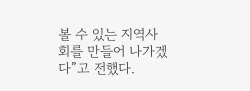볼 수 있는 지역사회를 만들어 나가겠다”고 전했다.